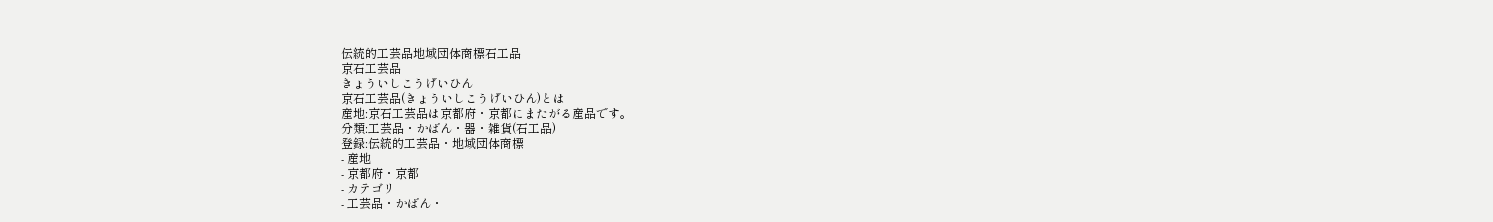伝統的工芸品地域団体商標石工品
京石工芸品
きょういしこうげいひん
京石工芸品(きょういしこうげいひん)とは
産地:京石工芸品は京都府・京都にまたがる産品です。
分類:工芸品・かばん・器・雑貨(石工品)
登録:伝統的工芸品・地域団体商標
- 産地
- 京都府・京都
- カテゴリ
- 工芸品・かばん・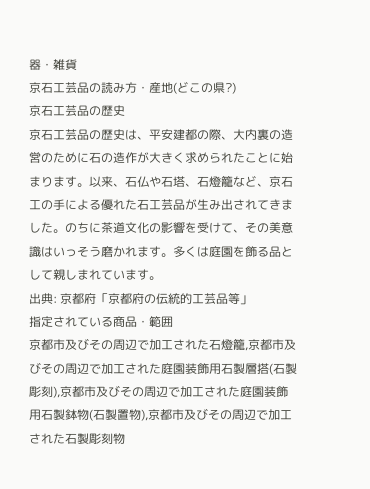器・雑貨
京石工芸品の読み方・産地(どこの県?)
京石工芸品の歴史
京石工芸品の歴史は、平安建都の際、大内裏の造営のために石の造作が大きく求められたことに始まります。以来、石仏や石塔、石燈籠など、京石工の手による優れた石工芸品が生み出されてきました。のちに茶道文化の影響を受けて、その美意識はいっそう磨かれます。多くは庭園を飾る品として親しまれています。
出典: 京都府「京都府の伝統的工芸品等」
指定されている商品・範囲
京都市及びその周辺で加工された石燈籠,京都市及びその周辺で加工された庭園装飾用石製層搭(石製彫刻),京都市及びその周辺で加工された庭園装飾用石製鉢物(石製置物),京都市及びその周辺で加工された石製彫刻物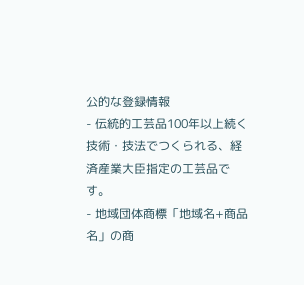公的な登録情報
- 伝統的工芸品100年以上続く技術・技法でつくられる、経済産業大臣指定の工芸品です。
- 地域団体商標「地域名+商品名」の商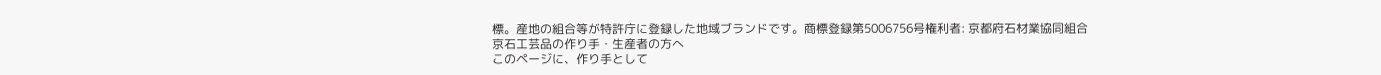標。産地の組合等が特許庁に登録した地域ブランドです。商標登録第5006756号権利者: 京都府石材業協同組合
京石工芸品の作り手・生産者の方へ
このページに、作り手として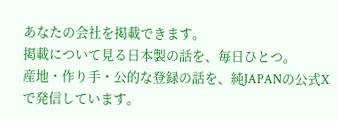あなたの会社を掲載できます。
掲載について見る日本製の話を、毎日ひとつ。
産地・作り手・公的な登録の話を、純JAPANの公式Xで発信しています。